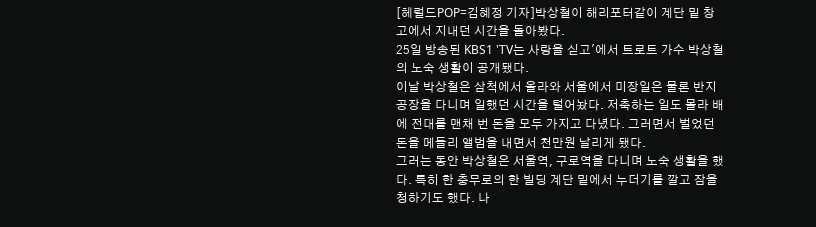[헤럴드POP=김혜정 기자]박상철이 해리포터같이 계단 밑 창고에서 지내던 시간을 돌아봤다.
25일 방송된 KBS1 'TV는 사랑을 싣고'에서 트로트 가수 박상철의 노숙 생활이 공개됐다.
이날 박상철은 삼척에서 올라와 서울에서 미장일은 물론 반지공장을 다니며 일했던 시간을 털어놨다. 저축하는 일도 몰라 배에 전대를 맨채 번 돈을 모두 가지고 다녔다. 그러면서 벌었던 돈을 메들리 앨범을 내면서 천만원 날리게 됐다.
그러는 동안 박상철은 서울역, 구로역을 다니며 노숙 생활을 했다. 특히 한 충무로의 한 빌딩 계단 밑에서 누더기를 깔고 잠을 청하기도 했다. 나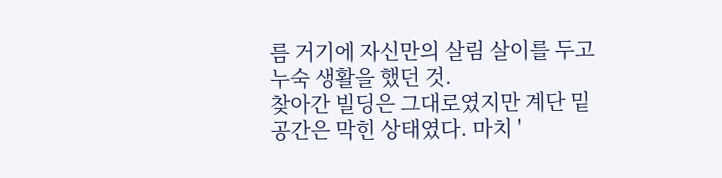름 거기에 자신만의 살림 살이를 두고 누숙 생활을 했던 것.
찾아간 빌딩은 그대로였지만 계단 밑 공간은 막힌 상태였다. 마치 '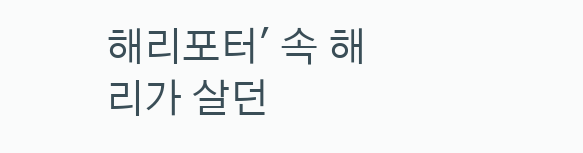해리포터' 속 해리가 살던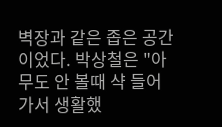벽장과 같은 좁은 공간이었다. 박상철은 "아무도 안 볼때 샥 들어가서 생활했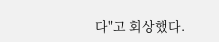다"고 회상했다.